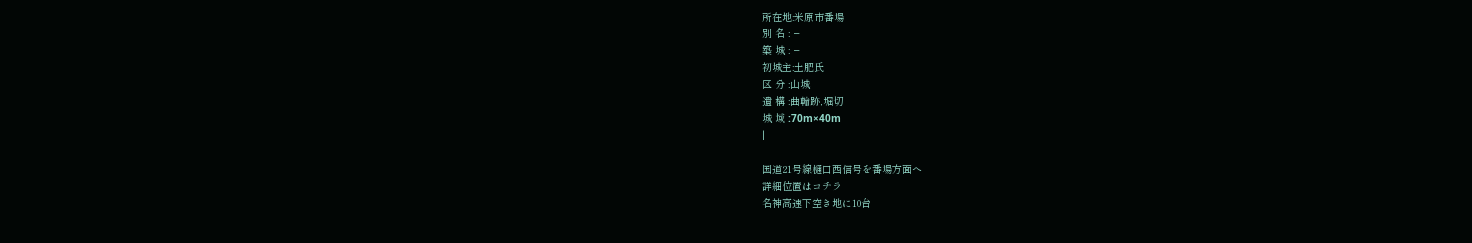所在地:米原市番場
別 名 : −
築 城 : −
初城主:土肥氏
区 分 :山城
遺 構 :曲輪跡,堀切
城 域 :70m×40m
|

国道21号線樋口西信号を番場方面へ
詳細位置はコチラ
名神高速下空き地に10台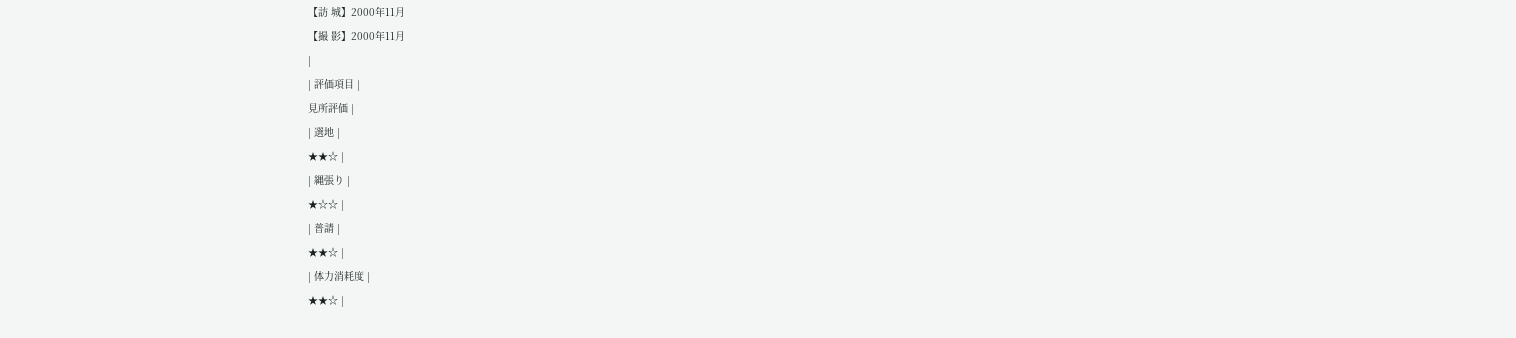【訪 城】2000年11月
【撮 影】2000年11月
|
| 評価項目 |
見所評価 |
| 選地 |
★★☆ |
| 縄張り |
★☆☆ |
| 普請 |
★★☆ |
| 体力消耗度 |
★★☆ |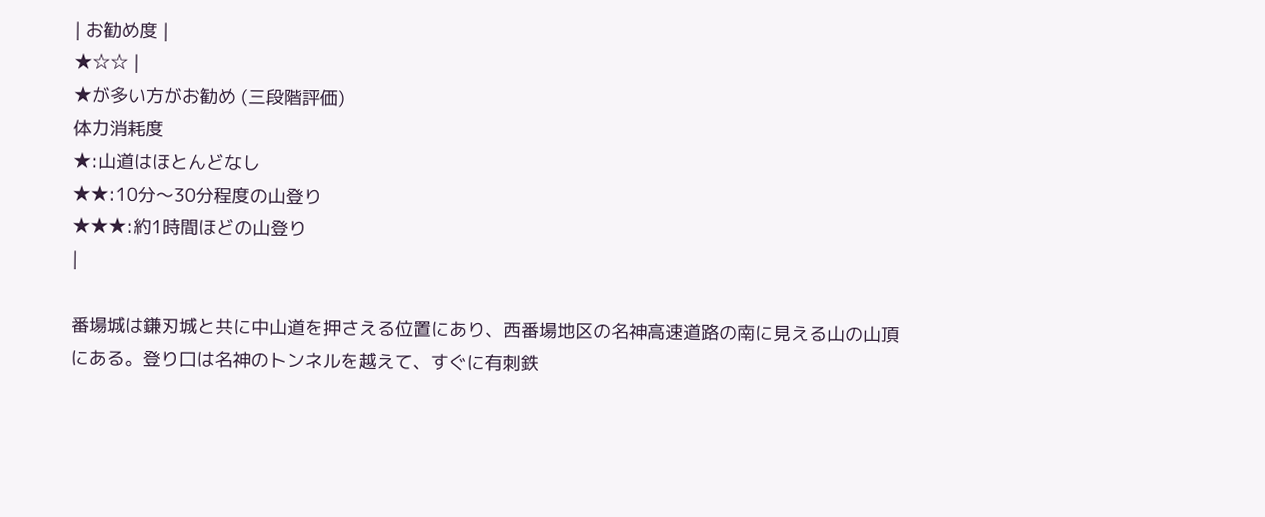| お勧め度 |
★☆☆ |
★が多い方がお勧め (三段階評価)
体力消耗度
★:山道はほとんどなし
★★:10分〜30分程度の山登り
★★★:約1時間ほどの山登り
|

番場城は鎌刃城と共に中山道を押さえる位置にあり、西番場地区の名神高速道路の南に見える山の山頂にある。登り口は名神のトンネルを越えて、すぐに有刺鉄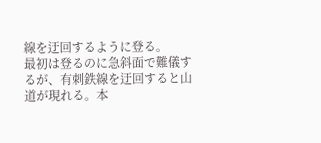線を迂回するように登る。
最初は登るのに急斜面で難儀するが、有刺鉄線を迂回すると山道が現れる。本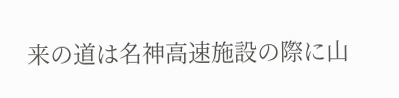来の道は名神高速施設の際に山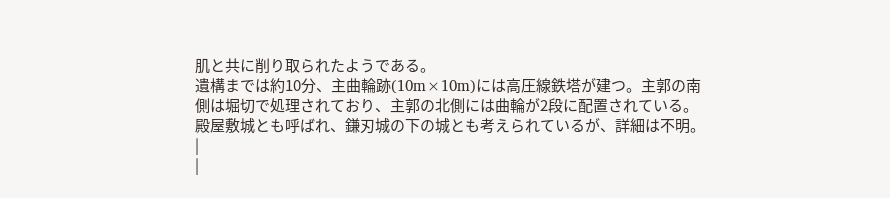肌と共に削り取られたようである。
遺構までは約10分、主曲輪跡(10m×10m)には高圧線鉄塔が建つ。主郭の南側は堀切で処理されており、主郭の北側には曲輪が2段に配置されている。
殿屋敷城とも呼ばれ、鎌刃城の下の城とも考えられているが、詳細は不明。
|
|